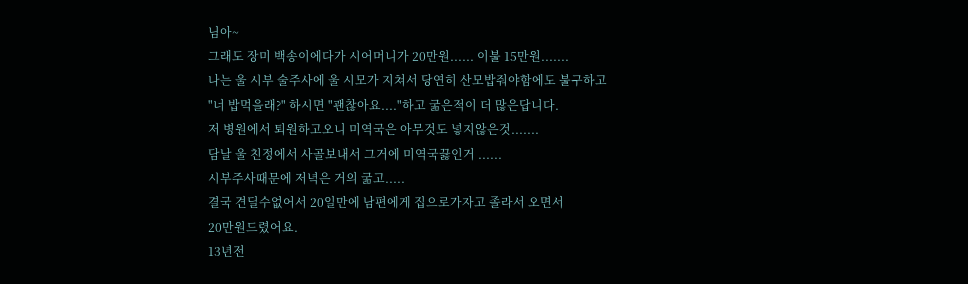님아~
그래도 장미 백송이에다가 시어머니가 20만원...... 이불 15만원.......
나는 울 시부 술주사에 울 시모가 지쳐서 당연히 산모밥줘야함에도 불구하고
"너 밥먹을래?" 하시면 "괜찮아요...."하고 굶은적이 더 많은답니다.
저 병원에서 퇴원하고오니 미역국은 아무것도 넣지않은것.......
담날 울 친정에서 사골보내서 그거에 미역국끓인거 ......
시부주사때문에 저녁은 거의 굶고.....
결국 견딜수없어서 20일만에 남편에게 집으로가자고 졸라서 오면서
20만원드렸어요.
13년전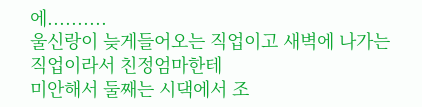에..........
울신랑이 늦게들어오는 직업이고 새벽에 나가는 직업이라서 친정엄마한테
미안해서 둘째는 시댁에서 조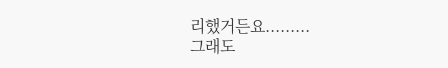리했거든요.........
그래도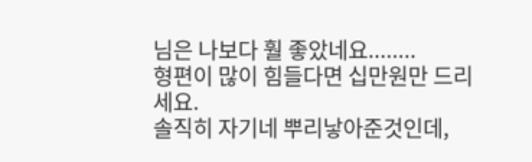님은 나보다 훨 좋았네요........
형편이 많이 힘들다면 십만원만 드리세요.
솔직히 자기네 뿌리낳아준것인데,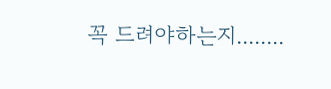꼭 드려야하는지........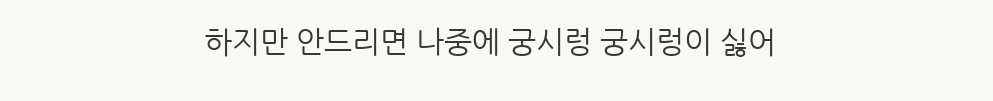하지만 안드리면 나중에 궁시렁 궁시렁이 싫어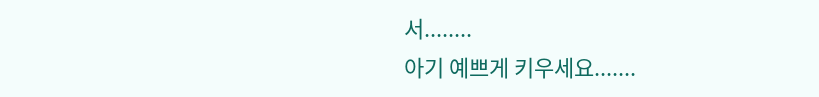서........
아기 예쁘게 키우세요.......